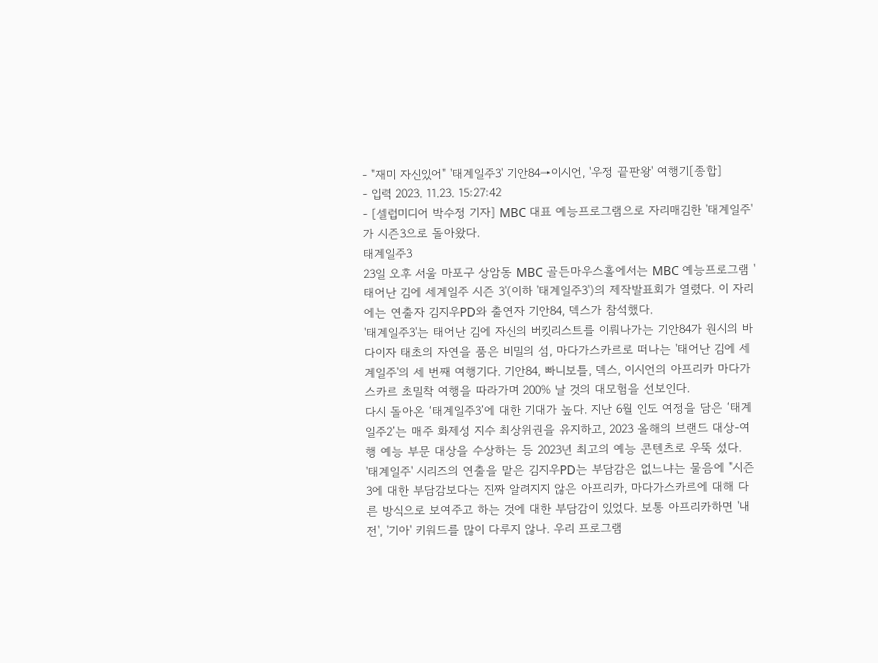- "재미 자신있어" '태계일주3' 기안84→이시언, '우정 끝판왕' 여행기[종합]
- 입력 2023. 11.23. 15:27:42
- [셀럽미디어 박수정 기자] MBC 대표 예능프로그램으로 자리매김한 '태계일주'가 시즌3으로 돌아왔다.
태계일주3
23일 오후 서울 마포구 상암동 MBC 골든마우스홀에서는 MBC 예능프로그램 '태어난 김에 세계일주 시즌 3'(이하 '태계일주3')의 제작발표회가 열렸다. 이 자리에는 연출자 김지우PD와 출연자 기안84, 덱스가 참석했다.
'태계일주3'는 태어난 김에 자신의 버킷리스트를 이뤄나가는 기안84가 원시의 바다이자 태초의 자연을 품은 비밀의 섬, 마다가스카르로 떠나는 '태어난 김에 세계일주'의 세 번째 여행기다. 기안84, 빠니보틀, 덱스, 이시언의 아프리카 마다가스카르 초밀착 여행을 따라가며 200% 날 것의 대모험을 선보인다.
다시 돌아온 ‘태계일주3’에 대한 기대가 높다. 지난 6월 인도 여정을 담은 ‘태계일주2’는 매주 화제성 지수 최상위권을 유지하고, 2023 올해의 브랜드 대상-여행 예능 부문 대상을 수상하는 등 2023년 최고의 예능 콘텐츠로 우뚝 섰다.
'태계일주' 시리즈의 연출을 맡은 김지우PD는 부담감은 없느냐는 물음에 "시즌3에 대한 부담감보다는 진짜 알려지지 않은 아프리카, 마다가스카르에 대해 다른 방식으로 보여주고 하는 것에 대한 부담감이 있었다. 보통 아프리카하면 '내전', '기아' 키워드를 많이 다루지 않나. 우리 프로그램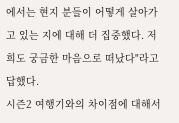에서는 현지 분들이 어떻게 살아가고 있는 지에 대해 더 집중했다. 저희도 궁금한 마음으로 떠났다"라고 답했다.
시즌2 여행기와의 차이점에 대해서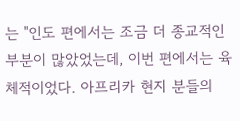는 "인도 편에서는 조금 더 종교적인 부분이 많았었는데, 이번 편에서는 육체적이었다. 아프리카 현지 분들의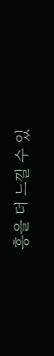흥을 더 느낄 수 있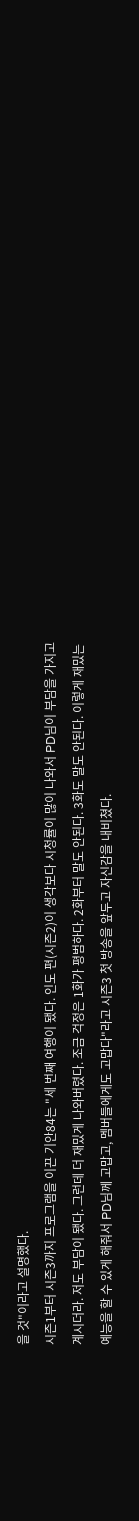을 것"이라고 설명했다.
시즌1부터 시즌3까지 프로그램을 이끈 기안84는 "세 번째 여행이 됐다. 인도 편(시즌2)이 생각보다 시청률이 많이 나와서 PD님이 부담을 가지고 계시더라. 저도 부담이 됐다. 그런데 더 재밌게 나와버렸다. 조금 걱정은 1화가 평범하다. 2화부터 말도 안된다. 3화도 말도 안된다. 이렇게 재밌는 예능을 할 수 있게 해줘서 PD님께 고맙고, 멤버들에게도 고맙다"라고 시즌3 첫 방송을 앞두고 자신감을 내비쳤다.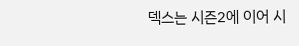덱스는 시즌2에 이어 시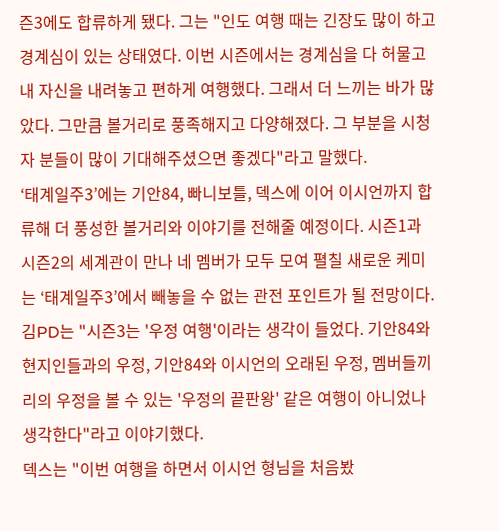즌3에도 합류하게 됐다. 그는 "인도 여행 때는 긴장도 많이 하고 경계심이 있는 상태였다. 이번 시즌에서는 경계심을 다 허물고 내 자신을 내려놓고 편하게 여행했다. 그래서 더 느끼는 바가 많았다. 그만큼 볼거리로 풍족해지고 다양해졌다. 그 부분을 시청자 분들이 많이 기대해주셨으면 좋겠다"라고 말했다.
‘태계일주3’에는 기안84, 빠니보틀, 덱스에 이어 이시언까지 합류해 더 풍성한 볼거리와 이야기를 전해줄 예정이다. 시즌1과 시즌2의 세계관이 만나 네 멤버가 모두 모여 펼칠 새로운 케미는 ‘태계일주3’에서 빼놓을 수 없는 관전 포인트가 될 전망이다.
김PD는 "시즌3는 '우정 여행'이라는 생각이 들었다. 기안84와 현지인들과의 우정, 기안84와 이시언의 오래된 우정, 멤버들끼리의 우정을 볼 수 있는 '우정의 끝판왕' 같은 여행이 아니었나 생각한다"라고 이야기했다.
덱스는 "이번 여행을 하면서 이시언 형님을 처음봤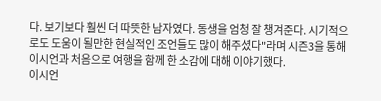다. 보기보다 훨씬 더 따뜻한 남자였다. 동생을 엄청 잘 챙겨준다. 시기적으로도 도움이 될만한 현실적인 조언들도 많이 해주셨다"라며 시즌3을 통해 이시언과 처음으로 여행을 함께 한 소감에 대해 이야기했다.
이시언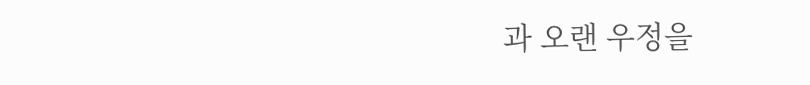과 오랜 우정을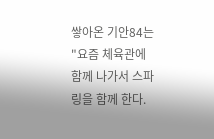쌓아온 기안84는 "요즘 체육관에 함께 나가서 스파링을 함께 한다.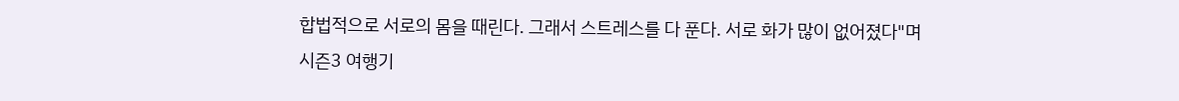합법적으로 서로의 몸을 때린다. 그래서 스트레스를 다 푼다. 서로 화가 많이 없어졌다"며 시즌3 여행기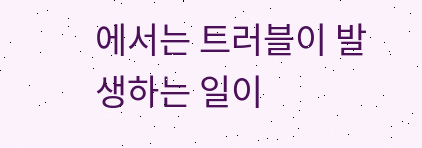에서는 트러블이 발생하는 일이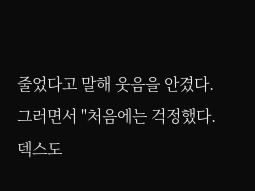줄었다고 말해 웃음을 안겼다.
그러면서 "처음에는 걱정했다. 덱스도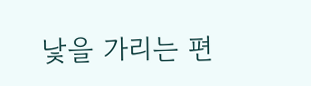낯을 가리는 편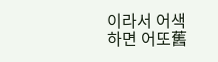이라서 어색하면 어또舊